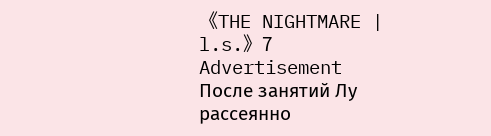《THE NIGHTMARE | l.s.》7
Advertisement
После занятий Лу рассеянно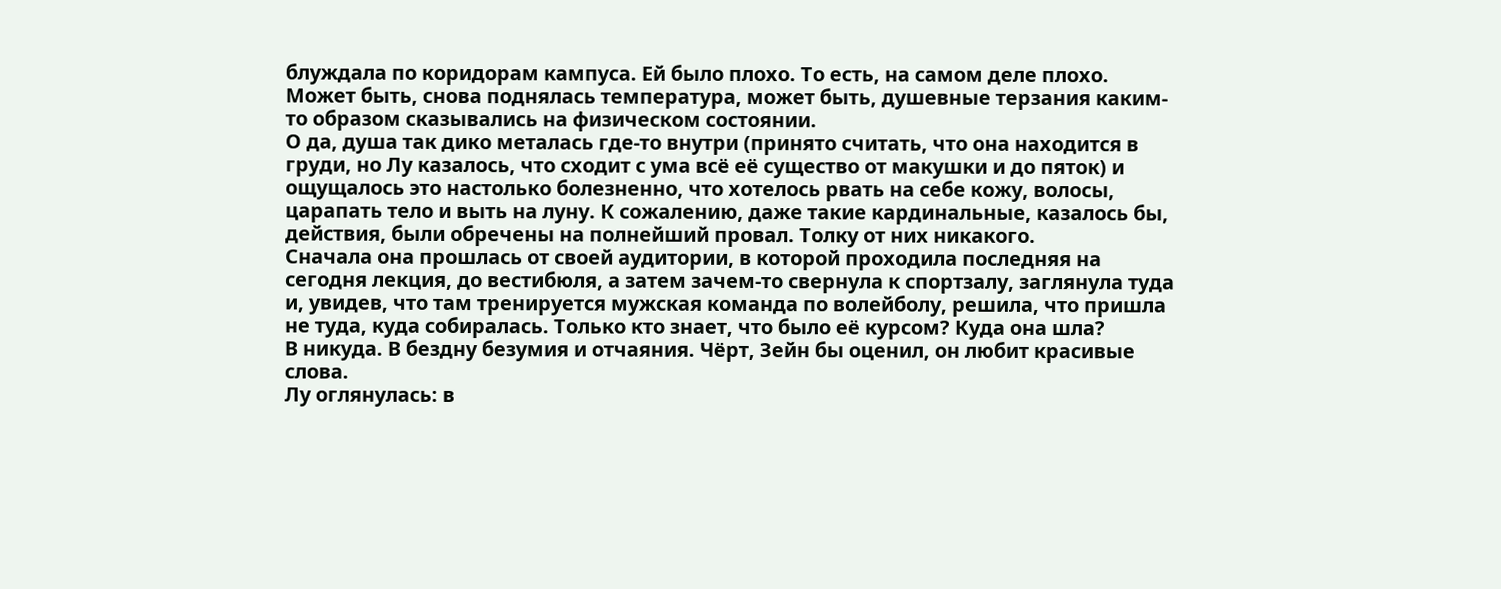блуждала по коридорам кампуса. Ей было плохо. То есть, на самом деле плохо. Может быть, снова поднялась температура, может быть, душевные терзания каким-то образом сказывались на физическом состоянии.
О да, душа так дико металась где-то внутри (принято считать, что она находится в груди, но Лу казалось, что сходит с ума всё её существо от макушки и до пяток) и ощущалось это настолько болезненно, что хотелось рвать на себе кожу, волосы, царапать тело и выть на луну. К сожалению, даже такие кардинальные, казалось бы, действия, были обречены на полнейший провал. Толку от них никакого.
Сначала она прошлась от своей аудитории, в которой проходила последняя на сегодня лекция, до вестибюля, а затем зачем-то свернула к спортзалу, заглянула туда и, увидев, что там тренируется мужская команда по волейболу, решила, что пришла не туда, куда собиралась. Только кто знает, что было её курсом? Куда она шла?
В никуда. В бездну безумия и отчаяния. Чёрт, Зейн бы оценил, он любит красивые слова.
Лу оглянулась: в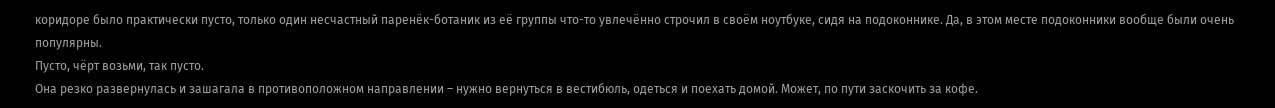коридоре было практически пусто, только один несчастный паренёк-ботаник из её группы что-то увлечённо строчил в своём ноутбуке, сидя на подоконнике. Да, в этом месте подоконники вообще были очень популярны.
Пусто, чёрт возьми, так пусто.
Она резко развернулась и зашагала в противоположном направлении – нужно вернуться в вестибюль, одеться и поехать домой. Может, по пути заскочить за кофе.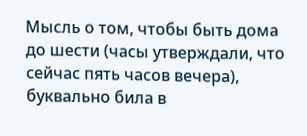Мысль о том, чтобы быть дома до шести (часы утверждали, что сейчас пять часов вечера), буквально била в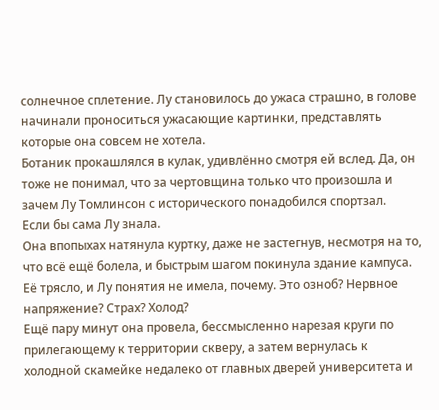солнечное сплетение. Лу становилось до ужаса страшно, в голове начинали проноситься ужасающие картинки, представлять которые она совсем не хотела.
Ботаник прокашлялся в кулак, удивлённо смотря ей вслед. Да, он тоже не понимал, что за чертовщина только что произошла и зачем Лу Томлинсон с исторического понадобился спортзал.
Если бы сама Лу знала.
Она впопыхах натянула куртку, даже не застегнув, несмотря на то, что всё ещё болела, и быстрым шагом покинула здание кампуса. Её трясло, и Лу понятия не имела, почему. Это озноб? Нервное напряжение? Страх? Холод?
Ещё пару минут она провела, бессмысленно нарезая круги по прилегающему к территории скверу, а затем вернулась к холодной скамейке недалеко от главных дверей университета и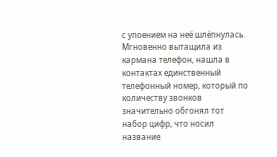с упоением на неё шлёпнулась. Мгновенно вытащила из кармана телефон, нашла в контактах единственный телефонный номер, который по количеству звонков значительно обгонял тот набор цифр, что носил название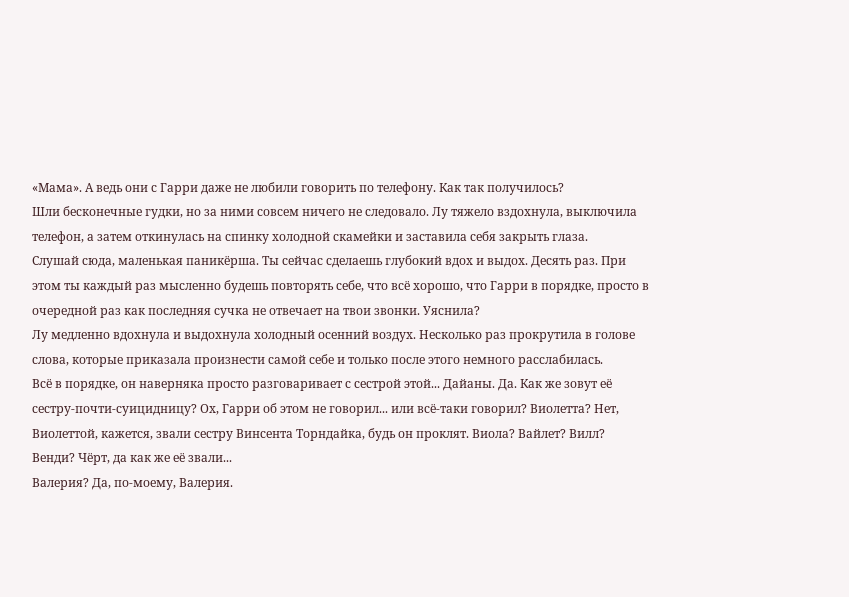«Мама». А ведь они с Гарри даже не любили говорить по телефону. Как так получилось?
Шли бесконечные гудки, но за ними совсем ничего не следовало. Лу тяжело вздохнула, выключила телефон, а затем откинулась на спинку холодной скамейки и заставила себя закрыть глаза.
Слушай сюда, маленькая паникёрша. Ты сейчас сделаешь глубокий вдох и выдох. Десять раз. При этом ты каждый раз мысленно будешь повторять себе, что всё хорошо, что Гарри в порядке, просто в очередной раз как последняя сучка не отвечает на твои звонки. Уяснила?
Лу медленно вдохнула и выдохнула холодный осенний воздух. Несколько раз прокрутила в голове слова, которые приказала произнести самой себе и только после этого немного расслабилась.
Всё в порядке, он наверняка просто разговаривает с сестрой этой... Дайаны. Да. Как же зовут её сестру-почти-суицидницу? Ох, Гарри об этом не говорил... или всё-таки говорил? Виолетта? Нет, Виолеттой, кажется, звали сестру Винсента Торндайка, будь он проклят. Виола? Вайлет? Вилл? Венди? Чёрт, да как же её звали...
Валерия? Да, по-моему, Валерия.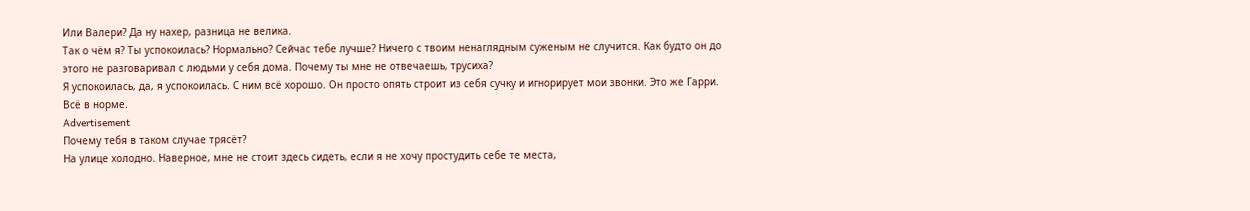Или Валери? Да ну нахер, разница не велика.
Так о чём я? Ты успокоилась? Нормально? Сейчас тебе лучше? Ничего с твоим ненаглядным суженым не случится. Как будто он до этого не разговаривал с людьми у себя дома. Почему ты мне не отвечаешь, трусиха?
Я успокоилась, да, я успокоилась. С ним всё хорошо. Он просто опять строит из себя сучку и игнорирует мои звонки. Это же Гарри. Всё в норме.
Advertisement
Почему тебя в таком случае трясёт?
На улице холодно. Наверное, мне не стоит здесь сидеть, если я не хочу простудить себе те места,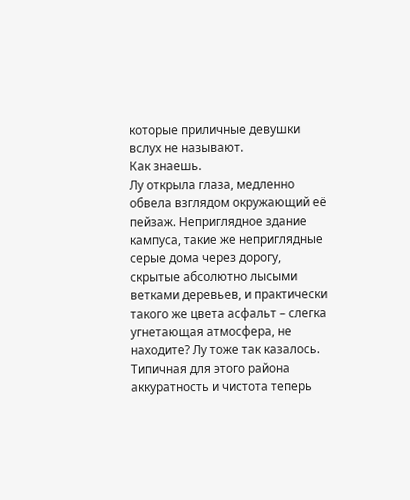которые приличные девушки вслух не называют.
Как знаешь.
Лу открыла глаза, медленно обвела взглядом окружающий её пейзаж. Неприглядное здание кампуса, такие же неприглядные серые дома через дорогу, скрытые абсолютно лысыми ветками деревьев, и практически такого же цвета асфальт – слегка угнетающая атмосфера, не находите? Лу тоже так казалось. Типичная для этого района аккуратность и чистота теперь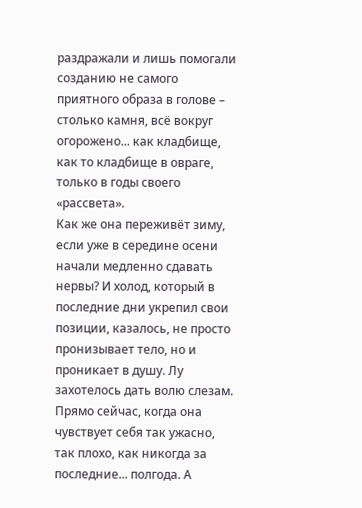раздражали и лишь помогали созданию не самого приятного образа в голове – столько камня, всё вокруг огорожено... как кладбище, как то кладбище в овраге, только в годы своего «рассвета».
Как же она переживёт зиму, если уже в середине осени начали медленно сдавать нервы? И холод, который в последние дни укрепил свои позиции, казалось, не просто пронизывает тело, но и проникает в душу. Лу захотелось дать волю слезам. Прямо сейчас, когда она чувствует себя так ужасно, так плохо, как никогда за последние... полгода. А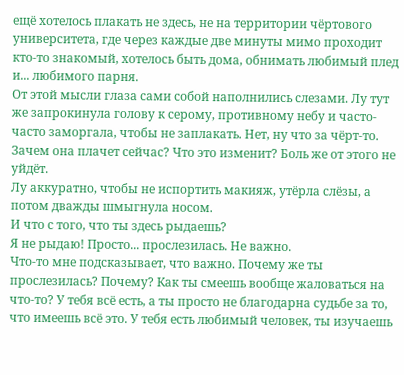ещё хотелось плакать не здесь, не на территории чёртового университета, где через каждые две минуты мимо проходит кто-то знакомый, хотелось быть дома, обнимать любимый плед и... любимого парня.
От этой мысли глаза сами собой наполнились слезами. Лу тут же запрокинула голову к серому, противному небу и часто-часто заморгала, чтобы не заплакать. Нет, ну что за чёрт-то. Зачем она плачет сейчас? Что это изменит? Боль же от этого не уйдёт.
Лу аккуратно, чтобы не испортить макияж, утёрла слёзы, а потом дважды шмыгнула носом.
И что с того, что ты здесь рыдаешь?
Я не рыдаю! Просто... прослезилась. Не важно.
Что-то мне подсказывает, что важно. Почему же ты прослезилась? Почему? Как ты смеешь вообще жаловаться на что-то? У тебя всё есть, а ты просто не благодарна судьбе за то, что имеешь всё это. У тебя есть любимый человек, ты изучаешь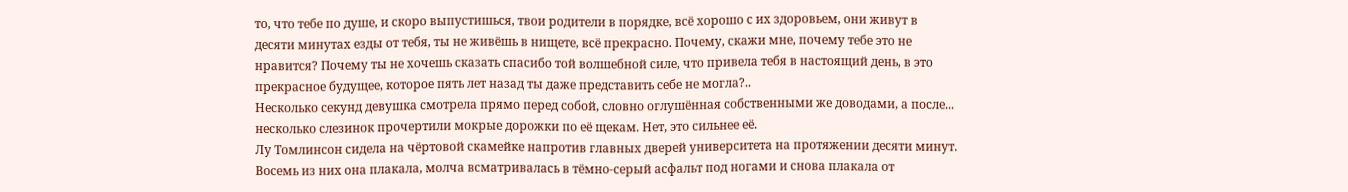то, что тебе по душе, и скоро выпустишься, твои родители в порядке, всё хорошо с их здоровьем, они живут в десяти минутах езды от тебя, ты не живёшь в нищете, всё прекрасно. Почему, скажи мне, почему тебе это не нравится? Почему ты не хочешь сказать спасибо той волшебной силе, что привела тебя в настоящий день, в это прекрасное будущее, которое пять лет назад ты даже представить себе не могла?..
Несколько секунд девушка смотрела прямо перед собой, словно оглушённая собственными же доводами, а после... несколько слезинок прочертили мокрые дорожки по её щекам. Нет, это сильнее её.
Лу Томлинсон сидела на чёртовой скамейке напротив главных дверей университета на протяжении десяти минут. Восемь из них она плакала, молча всматривалась в тёмно-серый асфальт под ногами и снова плакала от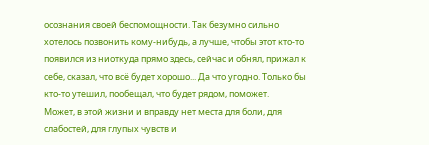осознания своей беспомощности. Так безумно сильно хотелось позвонить кому-нибудь, а лучше, чтобы этот кто-то появился из ниоткуда прямо здесь, сейчас и обнял, прижал к себе, сказал, что всё будет хорошо... Да что угодно. Только бы кто-то утешил, пообещал, что будет рядом, поможет.
Может, в этой жизни и вправду нет места для боли, для слабостей, для глупых чувств и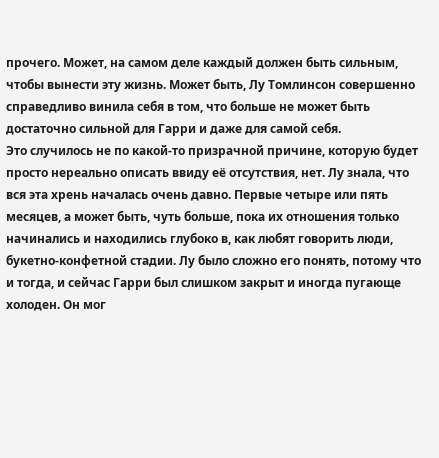прочего. Может, на самом деле каждый должен быть сильным, чтобы вынести эту жизнь. Может быть, Лу Томлинсон совершенно справедливо винила себя в том, что больше не может быть достаточно сильной для Гарри и даже для самой себя.
Это случилось не по какой-то призрачной причине, которую будет просто нереально описать ввиду её отсутствия, нет. Лу знала, что вся эта хрень началась очень давно. Первые четыре или пять месяцев, а может быть, чуть больше, пока их отношения только начинались и находились глубоко в, как любят говорить люди, букетно-конфетной стадии. Лу было сложно его понять, потому что и тогда, и сейчас Гарри был слишком закрыт и иногда пугающе холоден. Он мог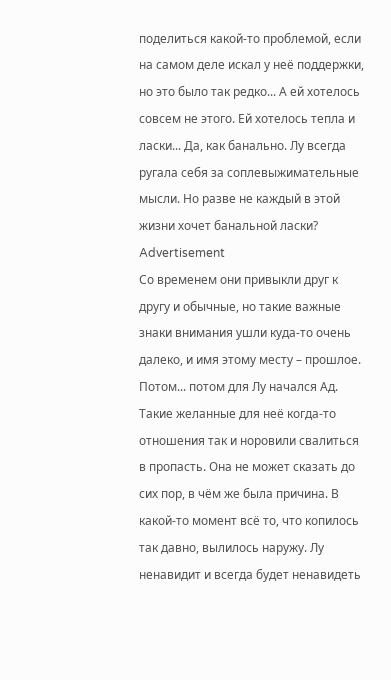поделиться какой-то проблемой, если на самом деле искал у неё поддержки, но это было так редко... А ей хотелось совсем не этого. Ей хотелось тепла и ласки... Да, как банально. Лу всегда ругала себя за соплевыжимательные мысли. Но разве не каждый в этой жизни хочет банальной ласки?
Advertisement
Со временем они привыкли друг к другу и обычные, но такие важные знаки внимания ушли куда-то очень далеко, и имя этому месту – прошлое. Потом... потом для Лу начался Ад.
Такие желанные для неё когда-то отношения так и норовили свалиться в пропасть. Она не может сказать до сих пор, в чём же была причина. В какой-то момент всё то, что копилось так давно, вылилось наружу. Лу ненавидит и всегда будет ненавидеть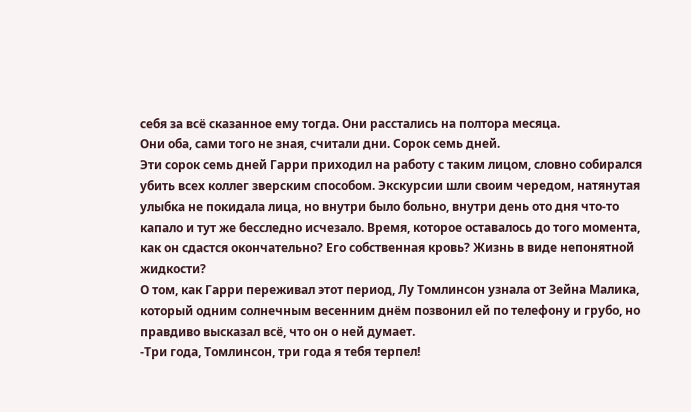себя за всё сказанное ему тогда. Они расстались на полтора месяца.
Они оба, сами того не зная, считали дни. Сорок семь дней.
Эти сорок семь дней Гарри приходил на работу с таким лицом, словно собирался убить всех коллег зверским способом. Экскурсии шли своим чередом, натянутая улыбка не покидала лица, но внутри было больно, внутри день ото дня что-то капало и тут же бесследно исчезало. Время, которое оставалось до того момента, как он сдастся окончательно? Его собственная кровь? Жизнь в виде непонятной жидкости?
О том, как Гарри переживал этот период, Лу Томлинсон узнала от Зейна Малика, который одним солнечным весенним днём позвонил ей по телефону и грубо, но правдиво высказал всё, что он о ней думает.
-Три года, Томлинсон, три года я тебя терпел!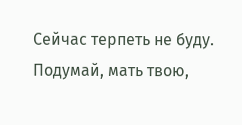Сейчас терпеть не буду. Подумай, мать твою,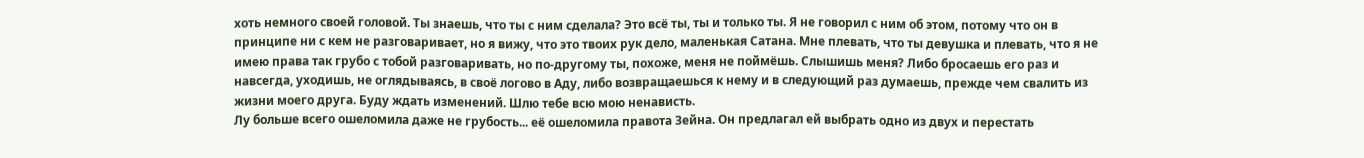хоть немного своей головой. Ты знаешь, что ты с ним сделала? Это всё ты, ты и только ты. Я не говорил с ним об этом, потому что он в принципе ни с кем не разговаривает, но я вижу, что это твоих рук дело, маленькая Сатана. Мне плевать, что ты девушка и плевать, что я не имею права так грубо с тобой разговаривать, но по-другому ты, похоже, меня не поймёшь. Слышишь меня? Либо бросаешь его раз и навсегда, уходишь, не оглядываясь, в своё логово в Аду, либо возвращаешься к нему и в следующий раз думаешь, прежде чем свалить из жизни моего друга. Буду ждать изменений. Шлю тебе всю мою ненависть.
Лу больше всего ошеломила даже не грубость... её ошеломила правота Зейна. Он предлагал ей выбрать одно из двух и перестать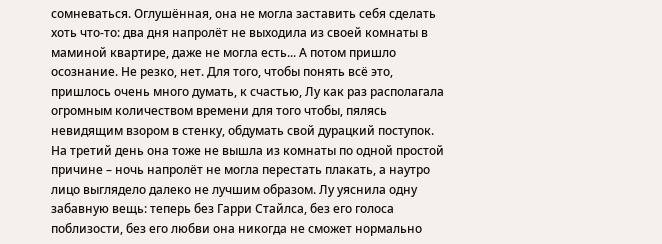сомневаться. Оглушённая, она не могла заставить себя сделать хоть что-то: два дня напролёт не выходила из своей комнаты в маминой квартире, даже не могла есть... А потом пришло осознание. Не резко, нет. Для того, чтобы понять всё это, пришлось очень много думать, к счастью, Лу как раз располагала огромным количеством времени для того чтобы, пялясь невидящим взором в стенку, обдумать свой дурацкий поступок.
На третий день она тоже не вышла из комнаты по одной простой причине – ночь напролёт не могла перестать плакать, а наутро лицо выглядело далеко не лучшим образом. Лу уяснила одну забавную вещь: теперь без Гарри Стайлса, без его голоса поблизости, без его любви она никогда не сможет нормально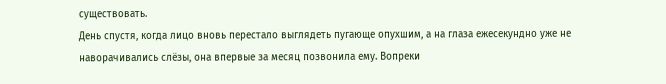существовать.
День спустя, когда лицо вновь перестало выглядеть пугающе опухшим, а на глаза ежесекундно уже не наворачивались слёзы, она впервые за месяц позвонила ему. Вопреки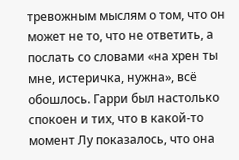тревожным мыслям о том, что он может не то, что не ответить, а послать со словами «на хрен ты мне, истеричка, нужна», всё обошлось. Гарри был настолько спокоен и тих, что в какой-то момент Лу показалось, что она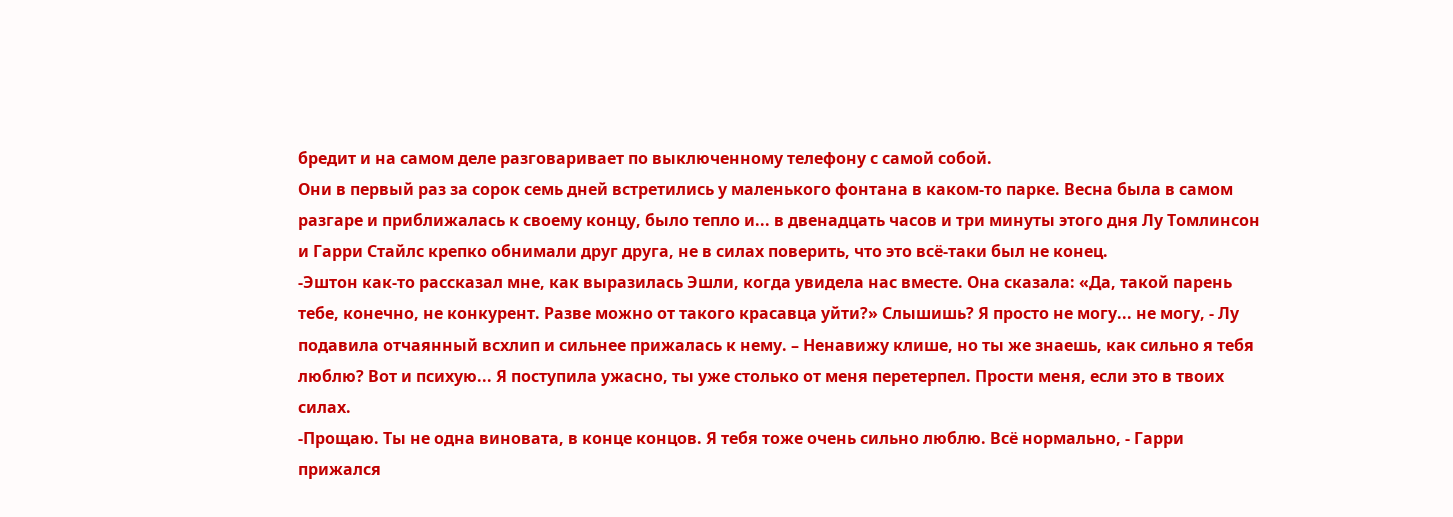бредит и на самом деле разговаривает по выключенному телефону с самой собой.
Они в первый раз за сорок семь дней встретились у маленького фонтана в каком-то парке. Весна была в самом разгаре и приближалась к своему концу, было тепло и... в двенадцать часов и три минуты этого дня Лу Томлинсон и Гарри Стайлс крепко обнимали друг друга, не в силах поверить, что это всё-таки был не конец.
-Эштон как-то рассказал мне, как выразилась Эшли, когда увидела нас вместе. Она сказала: «Да, такой парень тебе, конечно, не конкурент. Разве можно от такого красавца уйти?» Слышишь? Я просто не могу... не могу, - Лу подавила отчаянный всхлип и сильнее прижалась к нему. – Ненавижу клише, но ты же знаешь, как сильно я тебя люблю? Вот и психую... Я поступила ужасно, ты уже столько от меня перетерпел. Прости меня, если это в твоих силах.
-Прощаю. Ты не одна виновата, в конце концов. Я тебя тоже очень сильно люблю. Всё нормально, - Гарри прижался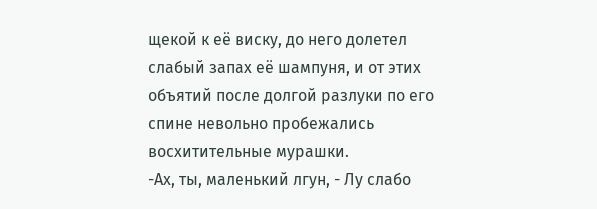щекой к её виску, до него долетел слабый запах её шампуня, и от этих объятий после долгой разлуки по его спине невольно пробежались восхитительные мурашки.
-Ах, ты, маленький лгун, - Лу слабо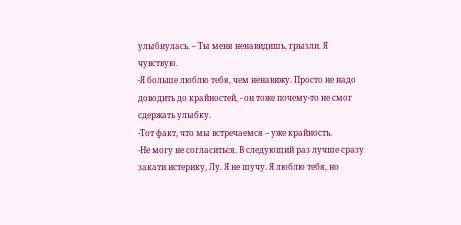улыбнулась. – Ты меня ненавидишь, грызли. Я чувствую.
-Я больше люблю тебя, чем ненавижу. Просто не надо доводить до крайностей, - он тоже почему-то не смог сдержать улыбку.
-Тот факт, что мы встречаемся – уже крайность.
-Не могу не согласиться. В следующий раз лучше сразу закати истерику, Лу. Я не шучу. Я люблю тебя, но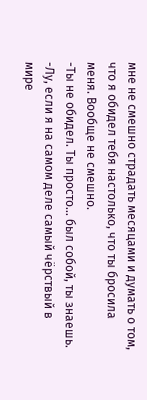мне не смешно страдать месяцами и думать о том, что я обидел тебя настолько, что ты бросила меня. Вообще не смешно.
-Ты не обидел. Ты просто... был собой, ты знаешь.
-Лу, если я на самом деле самый чёрствый в мире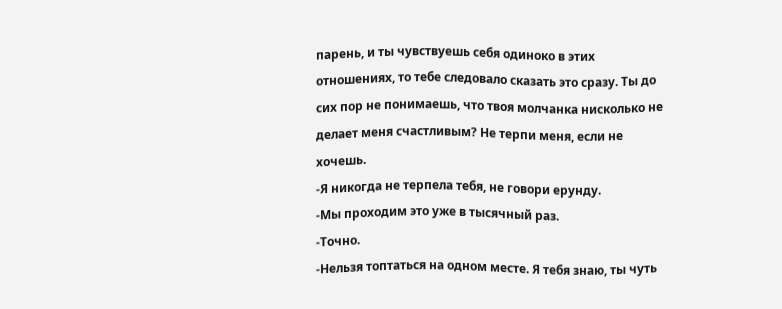парень, и ты чувствуешь себя одиноко в этих отношениях, то тебе следовало сказать это сразу. Ты до сих пор не понимаешь, что твоя молчанка нисколько не делает меня счастливым? Не терпи меня, если не хочешь.
-Я никогда не терпела тебя, не говори ерунду.
-Мы проходим это уже в тысячный раз.
-Точно.
-Нельзя топтаться на одном месте. Я тебя знаю, ты чуть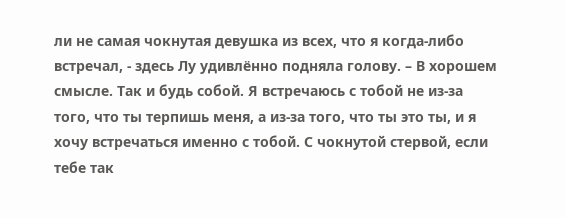ли не самая чокнутая девушка из всех, что я когда-либо встречал, - здесь Лу удивлённо подняла голову. – В хорошем смысле. Так и будь собой. Я встречаюсь с тобой не из-за того, что ты терпишь меня, а из-за того, что ты это ты, и я хочу встречаться именно с тобой. С чокнутой стервой, если тебе так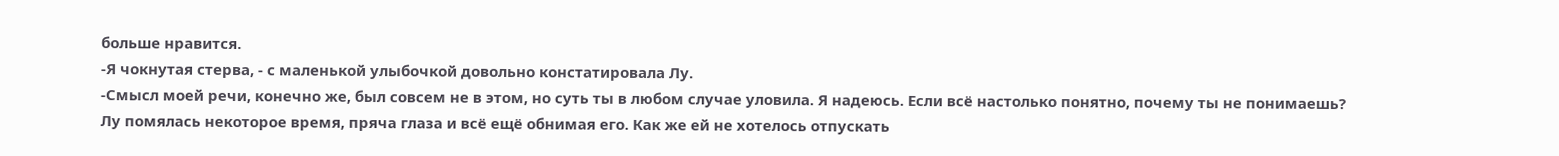больше нравится.
-Я чокнутая стерва, - с маленькой улыбочкой довольно констатировала Лу.
-Смысл моей речи, конечно же, был совсем не в этом, но суть ты в любом случае уловила. Я надеюсь. Если всё настолько понятно, почему ты не понимаешь?
Лу помялась некоторое время, пряча глаза и всё ещё обнимая его. Как же ей не хотелось отпускать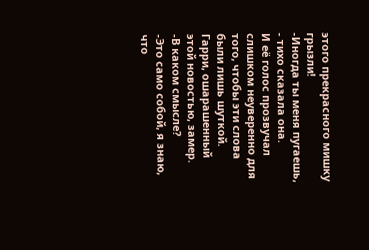этого прекрасного мишку грызли!
-Иногда ты меня пугаешь, - тихо сказала она.
И её голос прозвучал слишком неуверенно для того, чтобы эти слова были лишь шуткой. Гарри, ошарашенный этой новостью, замер.
-В каком смысле?
-Это само собой, я знаю, что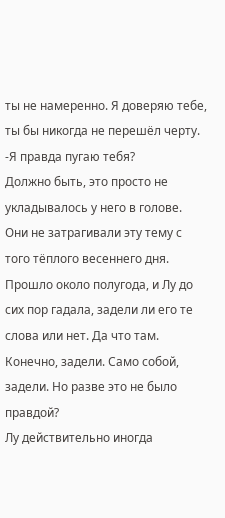ты не намеренно. Я доверяю тебе, ты бы никогда не перешёл черту.
-Я правда пугаю тебя?
Должно быть, это просто не укладывалось у него в голове. Они не затрагивали эту тему с того тёплого весеннего дня. Прошло около полугода, и Лу до сих пор гадала, задели ли его те слова или нет. Да что там. Конечно, задели. Само собой, задели. Но разве это не было правдой?
Лу действительно иногда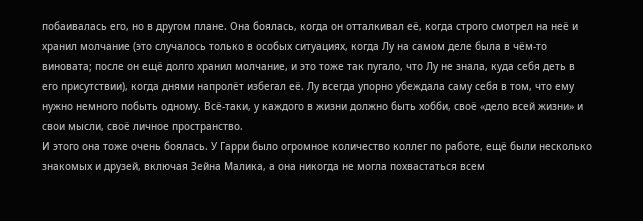побаивалась его, но в другом плане. Она боялась, когда он отталкивал её, когда строго смотрел на неё и хранил молчание (это случалось только в особых ситуациях, когда Лу на самом деле была в чём-то виновата; после он ещё долго хранил молчание, и это тоже так пугало, что Лу не знала, куда себя деть в его присутствии), когда днями напролёт избегал её. Лу всегда упорно убеждала саму себя в том, что ему нужно немного побыть одному. Всё-таки, у каждого в жизни должно быть хобби, своё «дело всей жизни» и свои мысли, своё личное пространство.
И этого она тоже очень боялась. У Гарри было огромное количество коллег по работе, ещё были несколько знакомых и друзей, включая Зейна Малика, а она никогда не могла похвастаться всем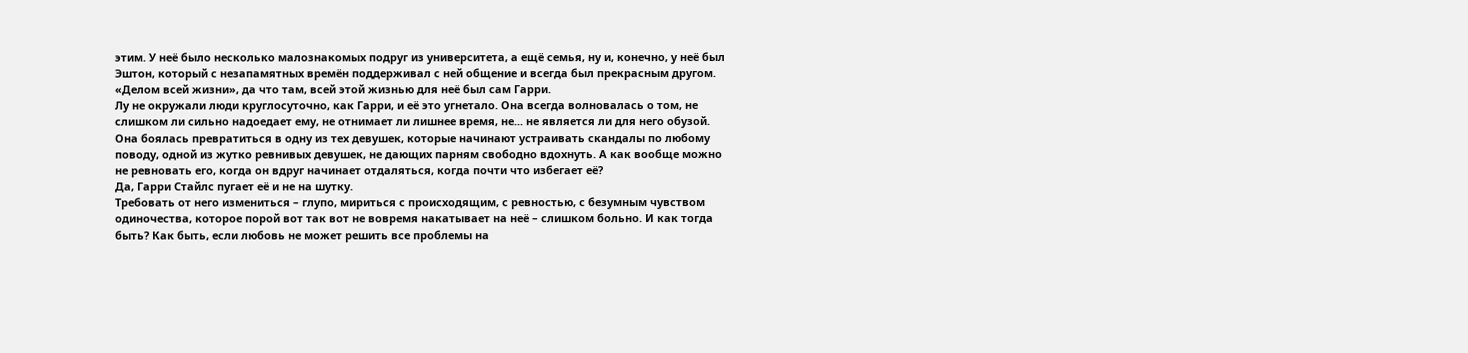этим. У неё было несколько малознакомых подруг из университета, а ещё семья, ну и, конечно, у неё был Эштон, который с незапамятных времён поддерживал с ней общение и всегда был прекрасным другом. «Делом всей жизни», да что там, всей этой жизнью для неё был сам Гарри.
Лу не окружали люди круглосуточно, как Гарри, и её это угнетало. Она всегда волновалась о том, не слишком ли сильно надоедает ему, не отнимает ли лишнее время, не... не является ли для него обузой. Она боялась превратиться в одну из тех девушек, которые начинают устраивать скандалы по любому поводу, одной из жутко ревнивых девушек, не дающих парням свободно вдохнуть. А как вообще можно не ревновать его, когда он вдруг начинает отдаляться, когда почти что избегает её?
Да, Гарри Стайлс пугает её и не на шутку.
Требовать от него измениться – глупо, мириться с происходящим, с ревностью, с безумным чувством одиночества, которое порой вот так вот не вовремя накатывает на неё – слишком больно. И как тогда быть? Как быть, если любовь не может решить все проблемы на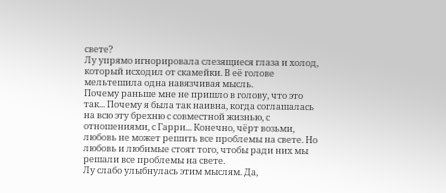свете?
Лу упрямо игнорировала слезящиеся глаза и холод, который исходил от скамейки. В её голове мельтешила одна навязчивая мысль.
Почему раньше мне не пришло в голову, что это так... Почему я была так наивна, когда соглашалась на всю эту брехню с совместной жизнью, с отношениями, с Гарри... Конечно, чёрт возьми, любовь не может решить все проблемы на свете. Но любовь и любимые стоят того, чтобы ради них мы решали все проблемы на свете.
Лу слабо улыбнулась этим мыслям. Да,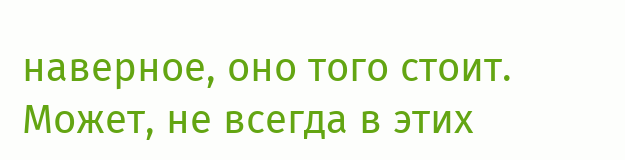наверное, оно того стоит. Может, не всегда в этих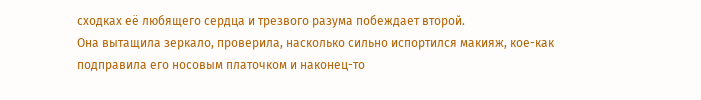сходках её любящего сердца и трезвого разума побеждает второй.
Она вытащила зеркало, проверила, насколько сильно испортился макияж, кое-как подправила его носовым платочком и наконец-то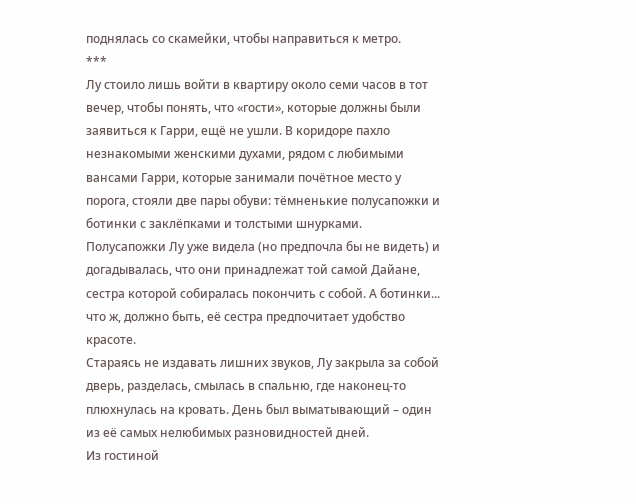поднялась со скамейки, чтобы направиться к метро.
***
Лу стоило лишь войти в квартиру около семи часов в тот вечер, чтобы понять, что «гости», которые должны были заявиться к Гарри, ещё не ушли. В коридоре пахло незнакомыми женскими духами, рядом с любимыми вансами Гарри, которые занимали почётное место у порога, стояли две пары обуви: тёмненькие полусапожки и ботинки с заклёпками и толстыми шнурками. Полусапожки Лу уже видела (но предпочла бы не видеть) и догадывалась, что они принадлежат той самой Дайане, сестра которой собиралась покончить с собой. А ботинки... что ж, должно быть, её сестра предпочитает удобство красоте.
Стараясь не издавать лишних звуков, Лу закрыла за собой дверь, разделась, смылась в спальню, где наконец-то плюхнулась на кровать. День был выматывающий – один из её самых нелюбимых разновидностей дней.
Из гостиной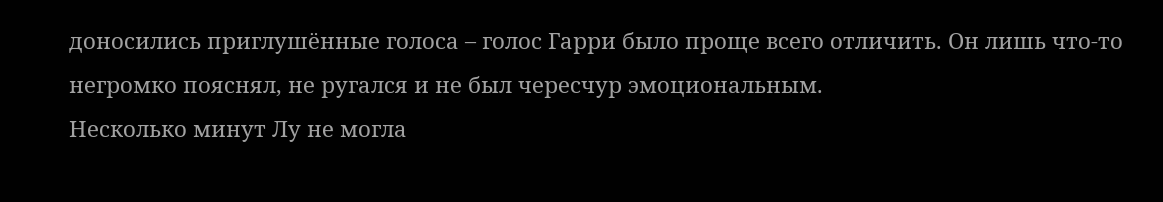доносились приглушённые голоса – голос Гарри было проще всего отличить. Он лишь что-то негромко пояснял, не ругался и не был чересчур эмоциональным.
Несколько минут Лу не могла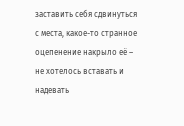заставить себя сдвинуться с места, какое-то странное оцепенение накрыло её – не хотелось вставать и надевать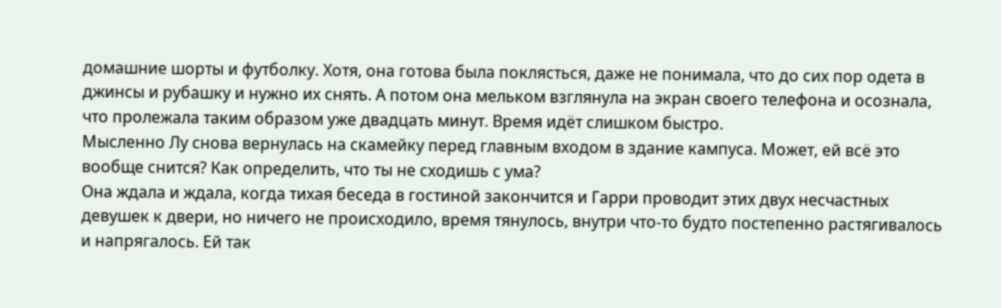домашние шорты и футболку. Хотя, она готова была поклясться, даже не понимала, что до сих пор одета в джинсы и рубашку и нужно их снять. А потом она мельком взглянула на экран своего телефона и осознала, что пролежала таким образом уже двадцать минут. Время идёт слишком быстро.
Мысленно Лу снова вернулась на скамейку перед главным входом в здание кампуса. Может, ей всё это вообще снится? Как определить, что ты не сходишь с ума?
Она ждала и ждала, когда тихая беседа в гостиной закончится и Гарри проводит этих двух несчастных девушек к двери, но ничего не происходило, время тянулось, внутри что-то будто постепенно растягивалось и напрягалось. Ей так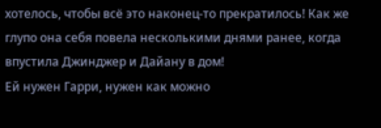хотелось, чтобы всё это наконец-то прекратилось! Как же глупо она себя повела несколькими днями ранее, когда впустила Джинджер и Дайану в дом!
Ей нужен Гарри, нужен как можно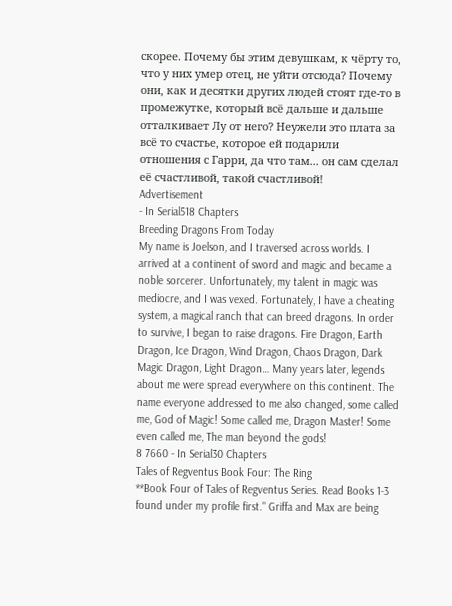скорее. Почему бы этим девушкам, к чёрту то, что у них умер отец, не уйти отсюда? Почему они, как и десятки других людей стоят где-то в промежутке, который всё дальше и дальше отталкивает Лу от него? Неужели это плата за всё то счастье, которое ей подарили отношения с Гарри, да что там... он сам сделал её счастливой, такой счастливой!
Advertisement
- In Serial518 Chapters
Breeding Dragons From Today
My name is Joelson, and I traversed across worlds. I arrived at a continent of sword and magic and became a noble sorcerer. Unfortunately, my talent in magic was mediocre, and I was vexed. Fortunately, I have a cheating system, a magical ranch that can breed dragons. In order to survive, I began to raise dragons. Fire Dragon, Earth Dragon, Ice Dragon, Wind Dragon, Chaos Dragon, Dark Magic Dragon, Light Dragon… Many years later, legends about me were spread everywhere on this continent. The name everyone addressed to me also changed, some called me, God of Magic! Some called me, Dragon Master! Some even called me, The man beyond the gods!
8 7660 - In Serial30 Chapters
Tales of Regventus Book Four: The Ring
**Book Four of Tales of Regventus Series. Read Books 1-3 found under my profile first." Griffa and Max are being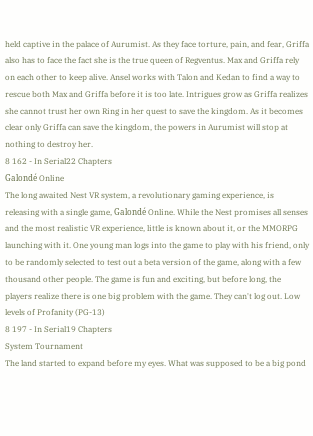held captive in the palace of Aurumist. As they face torture, pain, and fear, Griffa also has to face the fact she is the true queen of Regventus. Max and Griffa rely on each other to keep alive. Ansel works with Talon and Kedan to find a way to rescue both Max and Griffa before it is too late. Intrigues grow as Griffa realizes she cannot trust her own Ring in her quest to save the kingdom. As it becomes clear only Griffa can save the kingdom, the powers in Aurumist will stop at nothing to destroy her.
8 162 - In Serial22 Chapters
Galondé Online
The long awaited Nest VR system, a revolutionary gaming experience, is releasing with a single game, Galondé Online. While the Nest promises all senses and the most realistic VR experience, little is known about it, or the MMORPG launching with it. One young man logs into the game to play with his friend, only to be randomly selected to test out a beta version of the game, along with a few thousand other people. The game is fun and exciting, but before long, the players realize there is one big problem with the game. They can't log out. Low levels of Profanity (PG-13)
8 197 - In Serial19 Chapters
System Tournament
The land started to expand before my eyes. What was supposed to be a big pond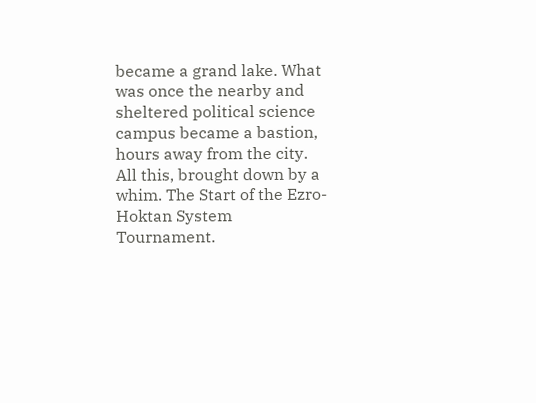became a grand lake. What was once the nearby and sheltered political science campus became a bastion, hours away from the city. All this, brought down by a whim. The Start of the Ezro-Hoktan System Tournament.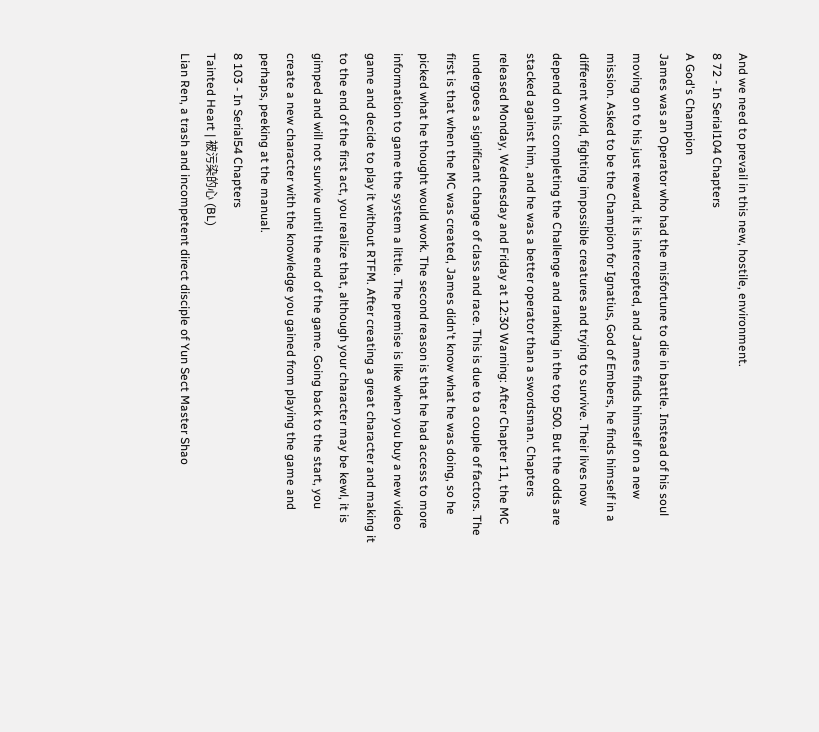And we need to prevail in this new, hostile, environment.
8 72 - In Serial104 Chapters
A God's Champion
James was an Operator who had the misfortune to die in battle. Instead of his soul moving on to his just reward, it is intercepted, and James finds himself on a new mission. Asked to be the Champion for Ignatius, God of Embers, he finds himself in a different world, fighting impossible creatures and trying to survive. Their lives now depend on his completing the Challenge and ranking in the top 500. But the odds are stacked against him, and he was a better operator than a swordsman. Chapters released Monday, Wednesday and Friday at 12:30 Warning: After Chapter 11, the MC undergoes a significant change of class and race. This is due to a couple of factors. The first is that when the MC was created, James didn't know what he was doing, so he picked what he thought would work. The second reason is that he had access to more information to game the system a little. The premise is like when you buy a new video game and decide to play it without RTFM. After creating a great character and making it to the end of the first act, you realize that, although your character may be kewl, it is gimped and will not survive until the end of the game. Going back to the start, you create a new character with the knowledge you gained from playing the game and perhaps, peeking at the manual.
8 103 - In Serial54 Chapters
Tainted Heart | 被污染的心 (BL)
Lian Ren, a trash and incompetent direct disciple of Yun Sect Master Shao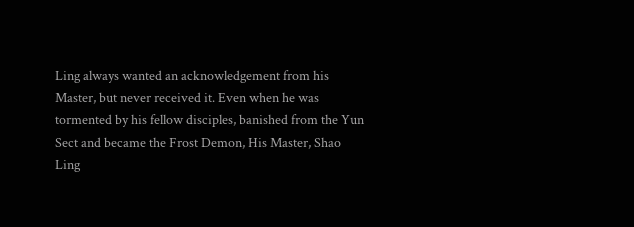Ling always wanted an acknowledgement from his Master, but never received it. Even when he was tormented by his fellow disciples, banished from the Yun Sect and became the Frost Demon, His Master, Shao Ling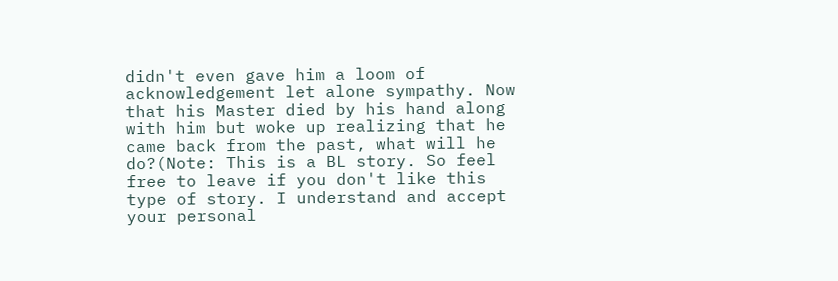didn't even gave him a loom of acknowledgement let alone sympathy. Now that his Master died by his hand along with him but woke up realizing that he came back from the past, what will he do?(Note: This is a BL story. So feel free to leave if you don't like this type of story. I understand and accept your personal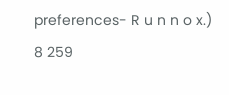preferences- R u n n o x.)
8 259